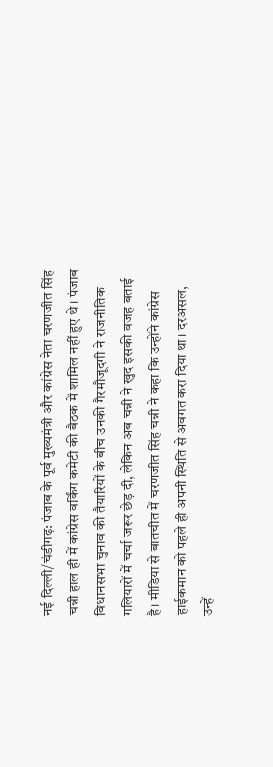नई दिल्ली/चंडीगढ़: पंजाब के पूर्व मुख्यमंत्री और कांग्रेस नेता चरणजीत सिंह चन्नी हाल ही में कांग्रेस वर्किंग कमेटी की बैठक में शामिल नहीं हुए थे। पंजाब विधानसभा चुनाव की तैयारियों के बीच उनकी गैरमौजूदगी ने राजनीतिक गलियारों में चर्चा जरूर छेड़ दी, लेकिन अब चन्नी ने खुद इसकी वजह बताई है। मीडिया से बातचीत में चरणजीत सिंह चन्नी ने कहा कि उन्होंने कांग्रेस हाईकमान को पहले ही अपनी स्थिति से अवगत करा दिया था। दरअसल, उन्हें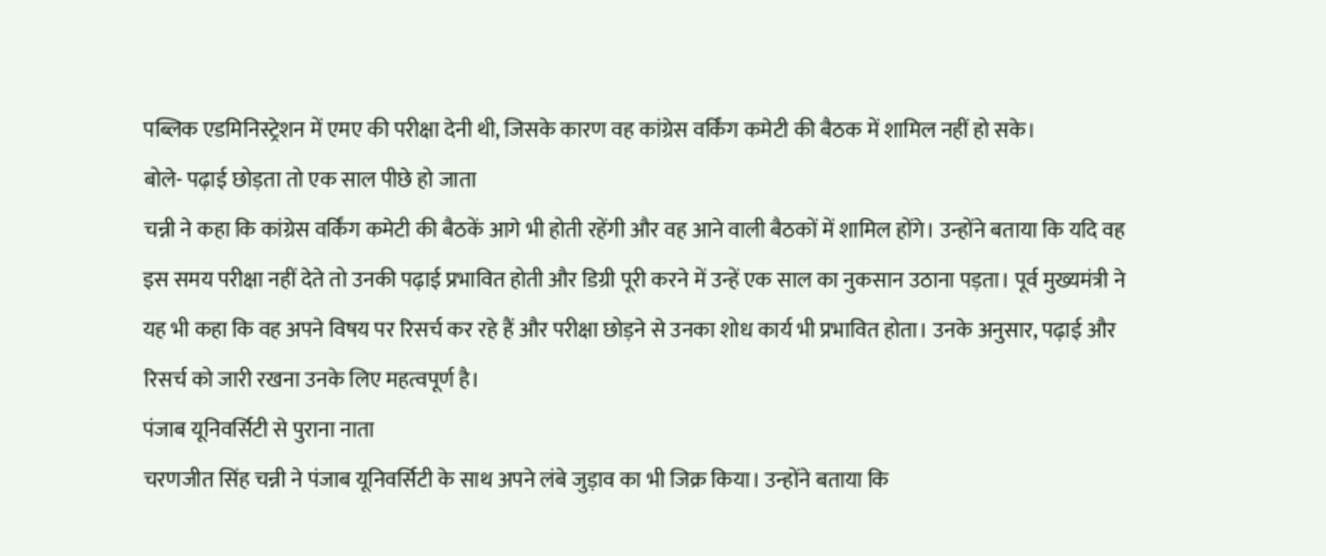पब्लिक एडमिनिस्ट्रेशन में एमए की परीक्षा देनी थी, जिसके कारण वह कांग्रेस वर्किंग कमेटी की बैठक में शामिल नहीं हो सके।
बोले- पढ़ाई छोड़ता तो एक साल पीछे हो जाता
चन्नी ने कहा कि कांग्रेस वर्किंग कमेटी की बैठकें आगे भी होती रहेंगी और वह आने वाली बैठकों में शामिल होंगे। उन्होंने बताया कि यदि वह इस समय परीक्षा नहीं देते तो उनकी पढ़ाई प्रभावित होती और डिग्री पूरी करने में उन्हें एक साल का नुकसान उठाना पड़ता। पूर्व मुख्यमंत्री ने यह भी कहा कि वह अपने विषय पर रिसर्च कर रहे हैं और परीक्षा छोड़ने से उनका शोध कार्य भी प्रभावित होता। उनके अनुसार, पढ़ाई और रिसर्च को जारी रखना उनके लिए महत्वपूर्ण है।
पंजाब यूनिवर्सिटी से पुराना नाता
चरणजीत सिंह चन्नी ने पंजाब यूनिवर्सिटी के साथ अपने लंबे जुड़ाव का भी जिक्र किया। उन्होंने बताया कि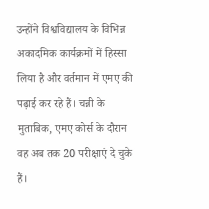उन्होंने विश्वविद्यालय के विभिन्न अकादमिक कार्यक्रमों में हिस्सा लिया है और वर्तमान में एमए की पढ़ाई कर रहे हैं। चन्नी के मुताबिक, एमए कोर्स के दौरान वह अब तक 20 परीक्षाएं दे चुके हैं।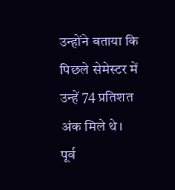उन्होंने बताया कि पिछले सेमेस्टर में उन्हें 74 प्रतिशत अंक मिले थे। पूर्व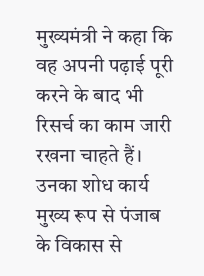मुख्यमंत्री ने कहा कि वह अपनी पढ़ाई पूरी करने के बाद भी रिसर्च का काम जारी रखना चाहते हैं। उनका शोध कार्य मुख्य रूप से पंजाब के विकास से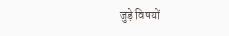जुड़े विषयों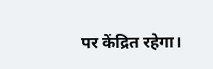पर केंद्रित रहेगा।